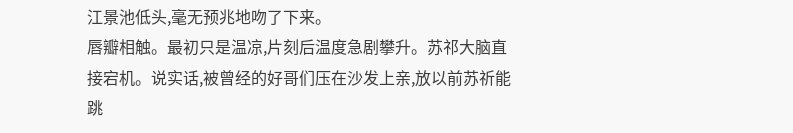江景池低头,毫无预兆地吻了下来。
唇瓣相触。最初只是温凉,片刻后温度急剧攀升。苏祁大脑直接宕机。说实话,被曾经的好哥们压在沙发上亲,放以前苏祈能跳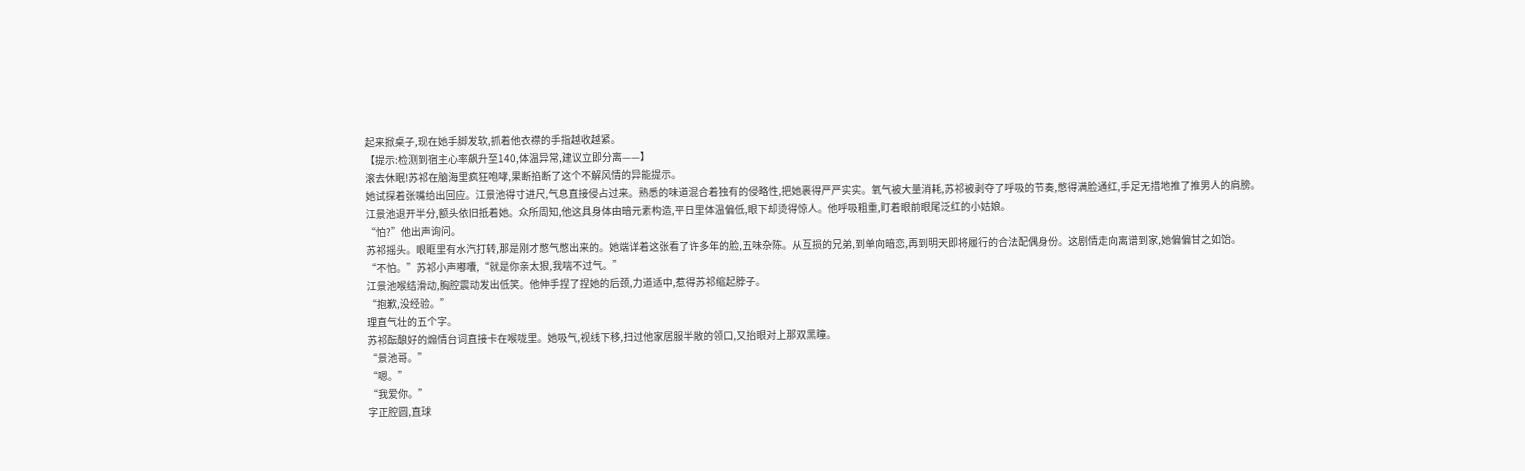起来掀桌子,现在她手脚发软,抓着他衣襟的手指越收越紧。
【提示:检测到宿主心率飙升至140,体温异常,建议立即分离——】
滚去休眠!苏祁在脑海里疯狂咆哮,果断掐断了这个不解风情的异能提示。
她试探着张嘴给出回应。江景池得寸进尺,气息直接侵占过来。熟悉的味道混合着独有的侵略性,把她裹得严严实实。氧气被大量消耗,苏祁被剥夺了呼吸的节奏,憋得满脸通红,手足无措地推了推男人的肩膀。
江景池退开半分,额头依旧抵着她。众所周知,他这具身体由暗元素构造,平日里体温偏低,眼下却烫得惊人。他呼吸粗重,盯着眼前眼尾泛红的小姑娘。
“怕?”他出声询问。
苏祁摇头。眼眶里有水汽打转,那是刚才憋气憋出来的。她端详着这张看了许多年的脸,五味杂陈。从互损的兄弟,到单向暗恋,再到明天即将履行的合法配偶身份。这剧情走向离谱到家,她偏偏甘之如饴。
“不怕。”苏祁小声嘟囔,“就是你亲太狠,我喘不过气。”
江景池喉结滑动,胸腔震动发出低笑。他伸手捏了捏她的后颈,力道适中,惹得苏祁缩起脖子。
“抱歉,没经验。”
理直气壮的五个字。
苏祁酝酿好的煽情台词直接卡在喉咙里。她吸气,视线下移,扫过他家居服半敞的领口,又抬眼对上那双黑瞳。
“景池哥。”
“嗯。”
“我爱你。”
字正腔圆,直球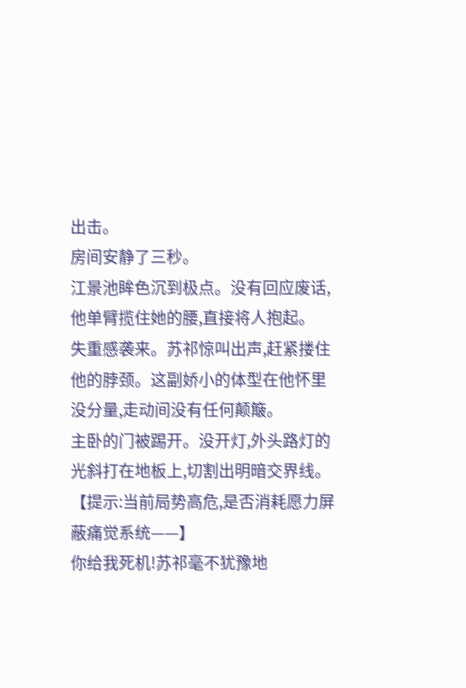出击。
房间安静了三秒。
江景池眸色沉到极点。没有回应废话,他单臂揽住她的腰,直接将人抱起。
失重感袭来。苏祁惊叫出声,赶紧搂住他的脖颈。这副娇小的体型在他怀里没分量,走动间没有任何颠簸。
主卧的门被踢开。没开灯,外头路灯的光斜打在地板上,切割出明暗交界线。
【提示:当前局势高危,是否消耗愿力屏蔽痛觉系统——】
你给我死机!苏祁毫不犹豫地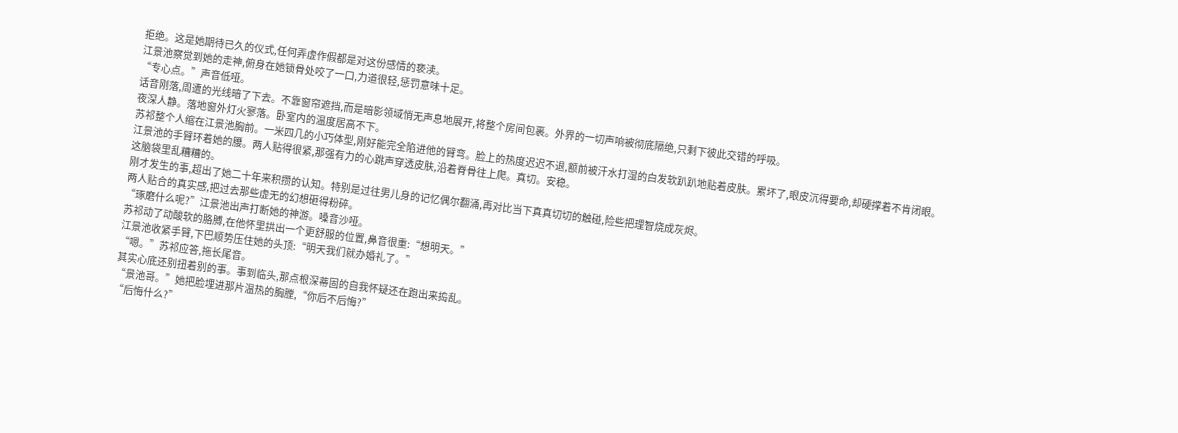拒绝。这是她期待已久的仪式,任何弄虚作假都是对这份感情的亵渎。
江景池察觉到她的走神,俯身在她锁骨处咬了一口,力道很轻,惩罚意味十足。
“专心点。”声音低哑。
话音刚落,周遭的光线暗了下去。不靠窗帘遮挡,而是暗影领域悄无声息地展开,将整个房间包裹。外界的一切声响被彻底隔绝,只剩下彼此交错的呼吸。
夜深人静。落地窗外灯火寥落。卧室内的温度居高不下。
苏祁整个人缩在江景池胸前。一米四几的小巧体型,刚好能完全陷进他的臂弯。脸上的热度迟迟不退,额前被汗水打湿的白发软趴趴地贴着皮肤。累坏了,眼皮沉得要命,却硬撑着不肯闭眼。
江景池的手臂环着她的腰。两人贴得很紧,那强有力的心跳声穿透皮肤,沿着脊骨往上爬。真切。安稳。
这脑袋里乱糟糟的。
刚才发生的事,超出了她二十年来积攒的认知。特别是过往男儿身的记忆偶尔翻涌,再对比当下真真切切的触碰,险些把理智烧成灰烬。
两人贴合的真实感,把过去那些虚无的幻想砸得粉碎。
“琢磨什么呢?”江景池出声打断她的神游。嗓音沙哑。
苏祁动了动酸软的胳膊,在他怀里拱出一个更舒服的位置,鼻音很重:“想明天。”
江景池收紧手臂,下巴顺势压住她的头顶:“明天我们就办婚礼了。”
“嗯。”苏祁应答,拖长尾音。
其实心底还别扭着别的事。事到临头,那点根深蒂固的自我怀疑还在跑出来捣乱。
“景池哥。”她把脸埋进那片温热的胸膛,“你后不后悔?”
“后悔什么?”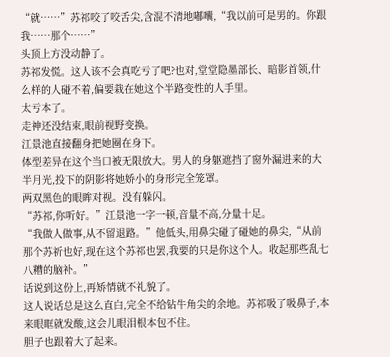“就……”苏祁咬了咬舌尖,含混不清地嘟囔,“我以前可是男的。你跟我……那个……”
头顶上方没动静了。
苏祁发慌。这人该不会真吃亏了吧?也对,堂堂隐墨部长、暗影首领,什么样的人碰不着,偏要栽在她这个半路变性的人手里。
太亏本了。
走神还没结束,眼前视野变换。
江景池直接翻身把她圈在身下。
体型差异在这个当口被无限放大。男人的身躯遮挡了窗外漏进来的大半月光,投下的阴影将她娇小的身形完全笼罩。
两双黑色的眼眸对视。没有躲闪。
“苏祁,你听好。”江景池一字一顿,音量不高,分量十足。
“我做人做事,从不留退路。”他低头,用鼻尖碰了碰她的鼻尖,“从前那个苏祈也好,现在这个苏祁也罢,我要的只是你这个人。收起那些乱七八糟的脑补。”
话说到这份上,再矫情就不礼貌了。
这人说话总是这么直白,完全不给钻牛角尖的余地。苏祁吸了吸鼻子,本来眼眶就发酸,这会儿眼泪根本包不住。
胆子也跟着大了起来。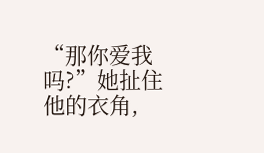“那你爱我吗?”她扯住他的衣角,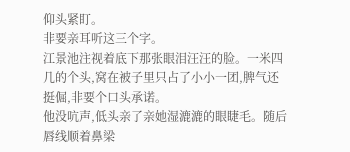仰头紧盯。
非要亲耳听这三个字。
江景池注视着底下那张眼泪汪汪的脸。一米四几的个头,窝在被子里只占了小小一团,脾气还挺倔,非要个口头承诺。
他没吭声,低头亲了亲她湿漉漉的眼睫毛。随后唇线顺着鼻梁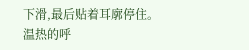下滑,最后贴着耳廓停住。
温热的呼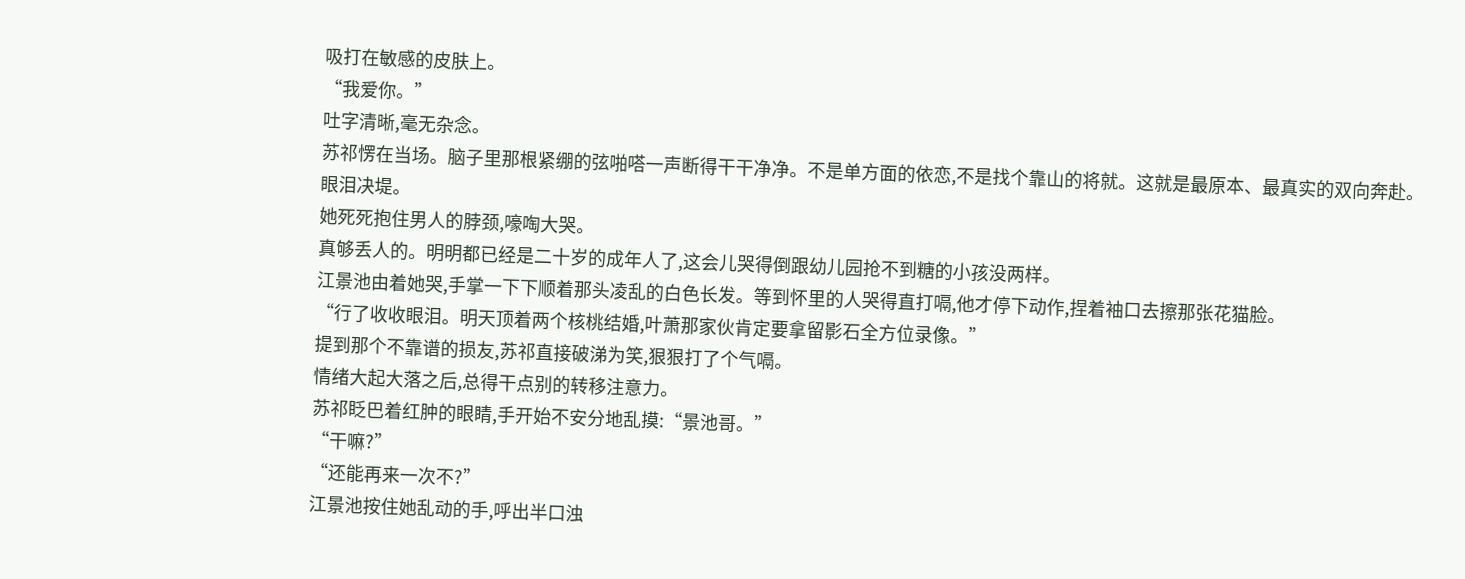吸打在敏感的皮肤上。
“我爱你。”
吐字清晰,毫无杂念。
苏祁愣在当场。脑子里那根紧绷的弦啪嗒一声断得干干净净。不是单方面的依恋,不是找个靠山的将就。这就是最原本、最真实的双向奔赴。
眼泪决堤。
她死死抱住男人的脖颈,嚎啕大哭。
真够丢人的。明明都已经是二十岁的成年人了,这会儿哭得倒跟幼儿园抢不到糖的小孩没两样。
江景池由着她哭,手掌一下下顺着那头凌乱的白色长发。等到怀里的人哭得直打嗝,他才停下动作,捏着袖口去擦那张花猫脸。
“行了收收眼泪。明天顶着两个核桃结婚,叶萧那家伙肯定要拿留影石全方位录像。”
提到那个不靠谱的损友,苏祁直接破涕为笑,狠狠打了个气嗝。
情绪大起大落之后,总得干点别的转移注意力。
苏祁眨巴着红肿的眼睛,手开始不安分地乱摸:“景池哥。”
“干嘛?”
“还能再来一次不?”
江景池按住她乱动的手,呼出半口浊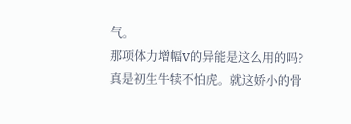气。
那项体力增幅V的异能是这么用的吗?
真是初生牛犊不怕虎。就这娇小的骨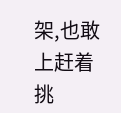架,也敢上赶着挑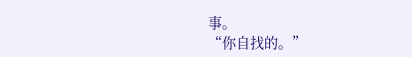事。
“你自找的。”